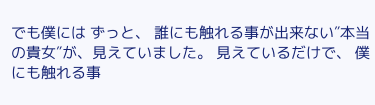でも僕には ずっと、 誰にも触れる事が出来ない″本当の貴女″が、見えていました。 見えているだけで、 僕にも触れる事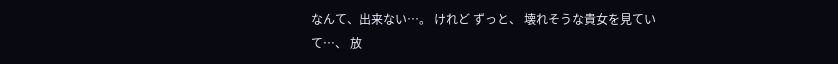なんて、出来ない…。 けれど ずっと、 壊れそうな貴女を見ていて…、 放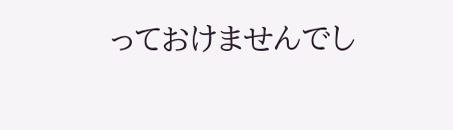っておけませんでし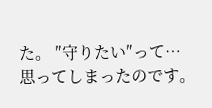た。 ″守りたい″って… 思ってしまったのです。